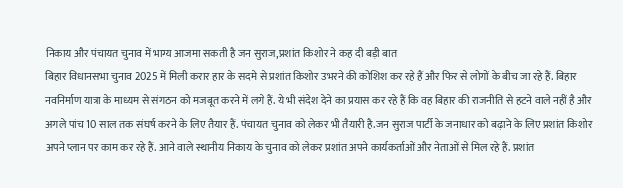निकाय और पंचायत चुनाव में भाग्य आजमा सकती है जन सुराज,प्रशांत किशोर ने कह दी बड़ी बात
बिहार विधानसभा चुनाव 2025 में मिली करार हार के सदमे से प्रशांत किशोर उभरने की कोशिश कर रहे हैं और फिर से लोगों के बीच जा रहे हैं. बिहार नवनिर्माण यात्रा के माध्यम से संगठन को मजबूत करने में लगे हैं. ये भी संदेश देने का प्रयास कर रहे हैं कि वह बिहार की राजनीति से हटने वाले नहीं है और अगले पांच 10 साल तक संघर्ष करने के लिए तैयार हैं. पंचायत चुनाव को लेकर भी तैयारी है.जन सुराज पार्टी के जनाधार को बढ़ाने के लिए प्रशांत किशोर अपने प्लान पर काम कर रहे हैं. आने वाले स्थानीय निकाय के चुनाव को लेकर प्रशांत अपने कार्यकर्ताओं और नेताओं से मिल रहे हैं. प्रशांत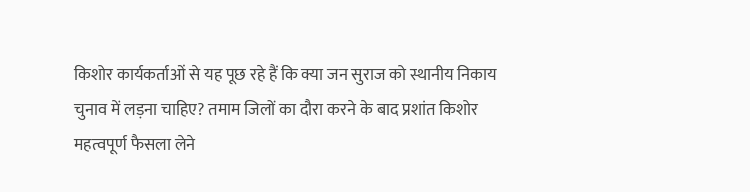किशोर कार्यकर्ताओं से यह पूछ रहे हैं कि क्या जन सुराज को स्थानीय निकाय चुनाव में लड़ना चाहिए? तमाम जिलों का दौरा करने के बाद प्रशांत किशोर महत्वपूर्ण फैसला लेने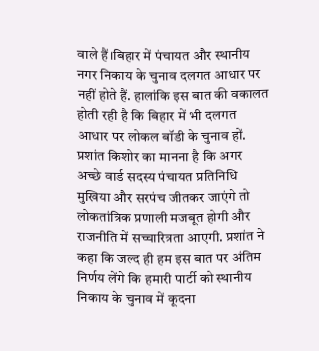वाले हैं।बिहार में पंचायत और स्थानीय नगर निकाय के चुनाव दलगत आधार पर नहीं होते हैं. हालांकि इस बात की वकालत होती रही है कि बिहार में भी दलगत आधार पर लोकल बॉडी के चुनाव हों. प्रशांत किशोर का मानना है कि अगर अच्छे वार्ड सदस्य पंचायत प्रतिनिधि मुखिया और सरपंच जीतकर जाएंगे तो लोकतांत्रिक प्रणाली मजबूत होगी और राजनीति में सच्चारित्रता आएगी. प्रशांत ने कहा कि जल्द ही हम इस बात पर अंतिम निर्णय लेंगे कि हमारी पार्टी को स्थानीय निकाय के चुनाव में कूदना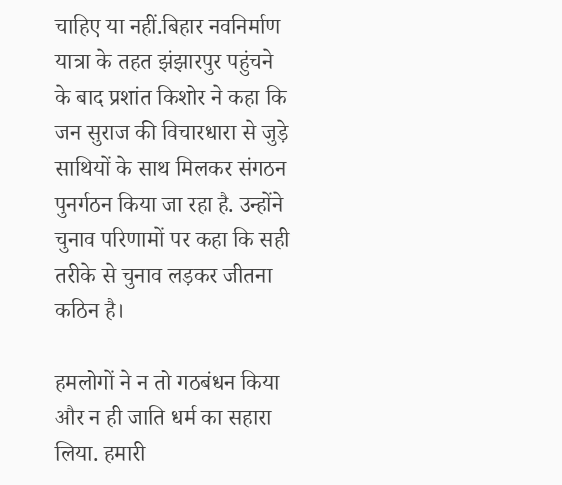चाहिए या नहीं.बिहार नवनिर्माण यात्रा के तहत झंझारपुर पहुंचने के बाद प्रशांत किशोर ने कहा कि जन सुराज की विचारधारा से जुड़े साथियों के साथ मिलकर संगठन पुनर्गठन किया जा रहा है. उन्होंने चुनाव परिणामों पर कहा कि सही तरीके से चुनाव लड़कर जीतना कठिन है।

हमलोगों ने न तो गठबंधन किया और न ही जाति धर्म का सहारा लिया. हमारी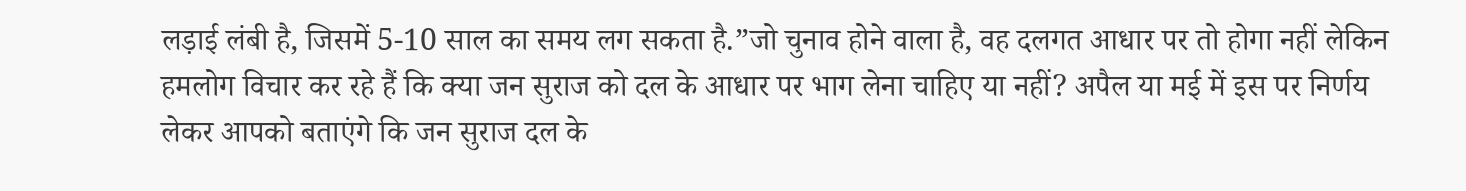लड़ाई लंबी है, जिसमें 5-10 साल का समय लग सकता है.”जो चुनाव होने वाला है, वह दलगत आधार पर तो होगा नहीं लेकिन हमलोग विचार कर रहे हैं कि क्या जन सुराज को दल के आधार पर भाग लेना चाहिए या नहीं? अपैल या मई में इस पर निर्णय लेकर आपको बताएंगे कि जन सुराज दल के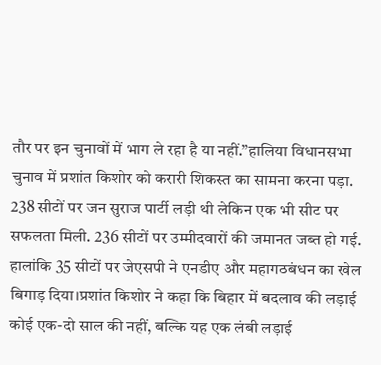तौर पर इन चुनावों में भाग ले रहा है या नहीं.”हालिया विधानसभा चुनाव में प्रशांत किशोर को करारी शिकस्त का सामना करना पड़ा. 238 सीटों पर जन सुराज पार्टी लड़ी थी लेकिन एक भी सीट पर सफलता मिली. 236 सीटों पर उम्मीदवारों की जमानत जब्त हो गई. हालांकि 35 सीटों पर जेएसपी ने एनडीए और महागठबंधन का खेल बिगाड़ दिया।प्रशांत किशोर ने कहा कि बिहार में बदलाव की लड़ाई कोई एक-दो साल की नहीं, बल्कि यह एक लंबी लड़ाई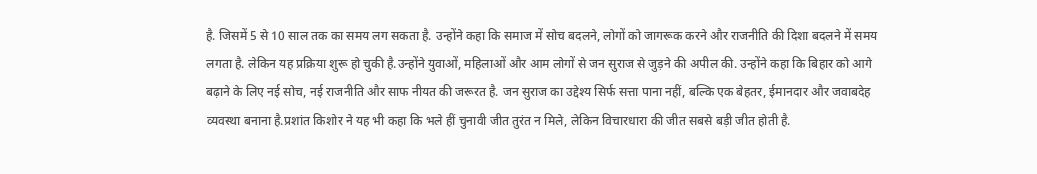है. जिसमें 5 से 10 साल तक का समय लग सकता है. उन्होंने कहा कि समाज में सोच बदलने, लोगों को जागरूक करने और राजनीति की दिशा बदलने में समय लगता है. लेकिन यह प्रक्रिया शुरू हो चुकी है.उन्होंने युवाओं, महिलाओं और आम लोगों से जन सुराज से जुड़ने की अपील की. उन्होंने कहा कि बिहार को आगे बढ़ाने के लिए नई सोच, नई राजनीति और साफ नीयत की जरूरत है. जन सुराज का उद्देश्य सिर्फ सत्ता पाना नहीं, बल्कि एक बेहतर, ईमानदार और जवाबदेह व्यवस्था बनाना है.प्रशांत किशोर ने यह भी कहा कि भले हीं चुनावी जीत तुरंत न मिले, लेकिन विचारधारा की जीत सबसे बड़ी जीत होती है.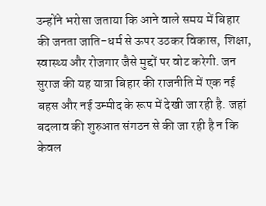उन्होंने भरोसा जताया कि आने वाले समय में बिहार की जनता जाति-धर्म से ऊपर उठकर विकास, शिक्षा, स्वास्थ्य और रोजगार जैसे मुद्दों पर वोट करेगी. जन सुराज की यह यात्रा बिहार की राजनीति में एक नई बहस और नई उम्मीद के रूप में देखी जा रही है. जहां बदलाव की शुरुआत संगठन से की जा रही है न कि केवल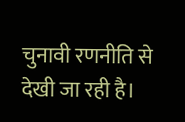चुनावी रणनीति से देखी जा रही है।